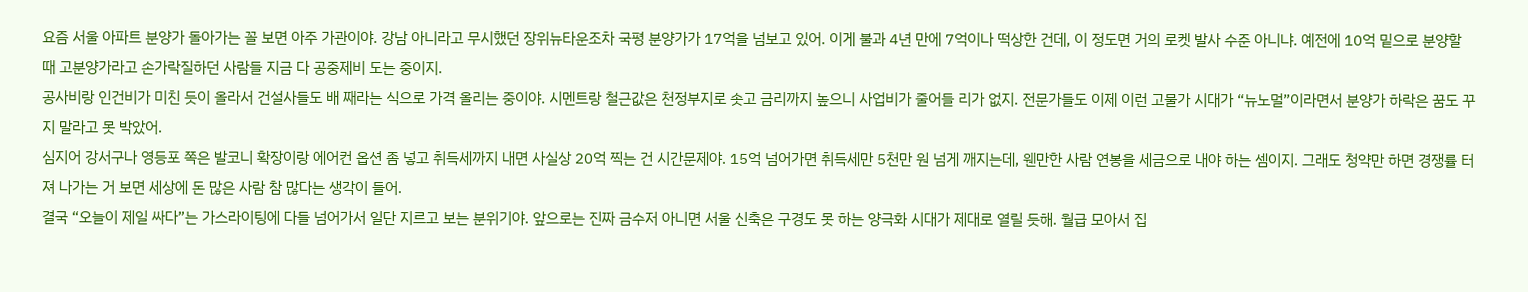요즘 서울 아파트 분양가 돌아가는 꼴 보면 아주 가관이야. 강남 아니라고 무시했던 장위뉴타운조차 국평 분양가가 17억을 넘보고 있어. 이게 불과 4년 만에 7억이나 떡상한 건데, 이 정도면 거의 로켓 발사 수준 아니냐. 예전에 10억 밑으로 분양할 때 고분양가라고 손가락질하던 사람들 지금 다 공중제비 도는 중이지.
공사비랑 인건비가 미친 듯이 올라서 건설사들도 배 째라는 식으로 가격 올리는 중이야. 시멘트랑 철근값은 천정부지로 솟고 금리까지 높으니 사업비가 줄어들 리가 없지. 전문가들도 이제 이런 고물가 시대가 “뉴노멀”이라면서 분양가 하락은 꿈도 꾸지 말라고 못 박았어.
심지어 강서구나 영등포 쪽은 발코니 확장이랑 에어컨 옵션 좀 넣고 취득세까지 내면 사실상 20억 찍는 건 시간문제야. 15억 넘어가면 취득세만 5천만 원 넘게 깨지는데, 웬만한 사람 연봉을 세금으로 내야 하는 셈이지. 그래도 청약만 하면 경쟁률 터져 나가는 거 보면 세상에 돈 많은 사람 참 많다는 생각이 들어.
결국 “오늘이 제일 싸다”는 가스라이팅에 다들 넘어가서 일단 지르고 보는 분위기야. 앞으로는 진짜 금수저 아니면 서울 신축은 구경도 못 하는 양극화 시대가 제대로 열릴 듯해. 월급 모아서 집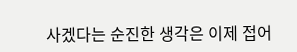사겠다는 순진한 생각은 이제 접어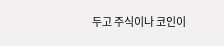두고 주식이나 코인이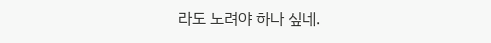라도 노려야 하나 싶네.